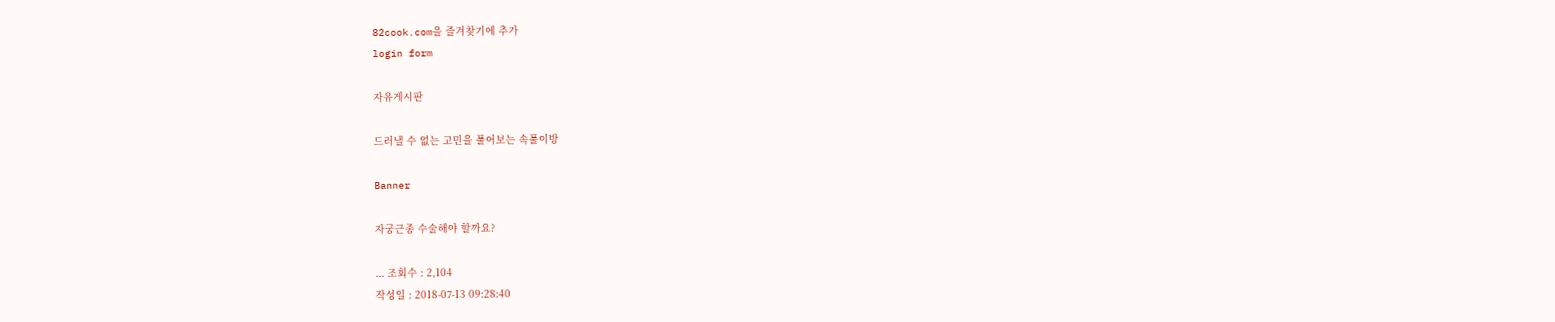82cook.com을 즐겨찾기에 추가
login form

자유게시판

드러낼 수 없는 고민을 풀어보는 속풀이방

Banner

자궁근종 수술해야 할까요?

... 조회수 : 2,104
작성일 : 2018-07-13 09:28:40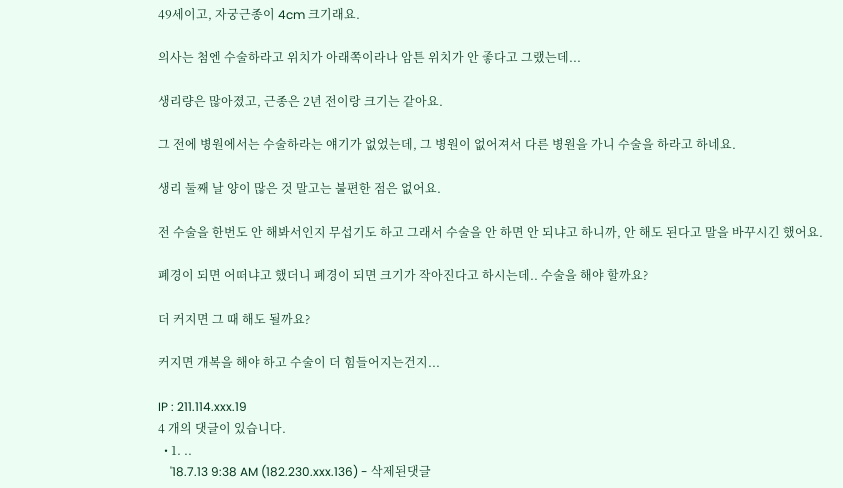49세이고, 자궁근종이 4cm 크기래요.

의사는 첨엔 수술하라고 위치가 아래쪽이라나 암튼 위치가 안 좋다고 그랬는데...

생리량은 많아졌고, 근종은 2년 전이랑 크기는 같아요.

그 전에 병원에서는 수술하라는 얘기가 없었는데, 그 병원이 없어져서 다른 병원을 가니 수술을 하라고 하네요.

생리 둘째 날 양이 많은 것 말고는 불편한 점은 없어요.

전 수술을 한번도 안 해봐서인지 무섭기도 하고 그래서 수술을 안 하면 안 되냐고 하니까, 안 해도 된다고 말을 바꾸시긴 했어요.

폐경이 되면 어떠냐고 했더니 폐경이 되면 크기가 작아진다고 하시는데.. 수술을 해야 할까요?

더 커지면 그 때 해도 될까요?

커지면 개복을 해야 하고 수술이 더 힘들어지는건지...

IP : 211.114.xxx.19
4 개의 댓글이 있습니다.
  • 1. ..
    '18.7.13 9:38 AM (182.230.xxx.136) - 삭제된댓글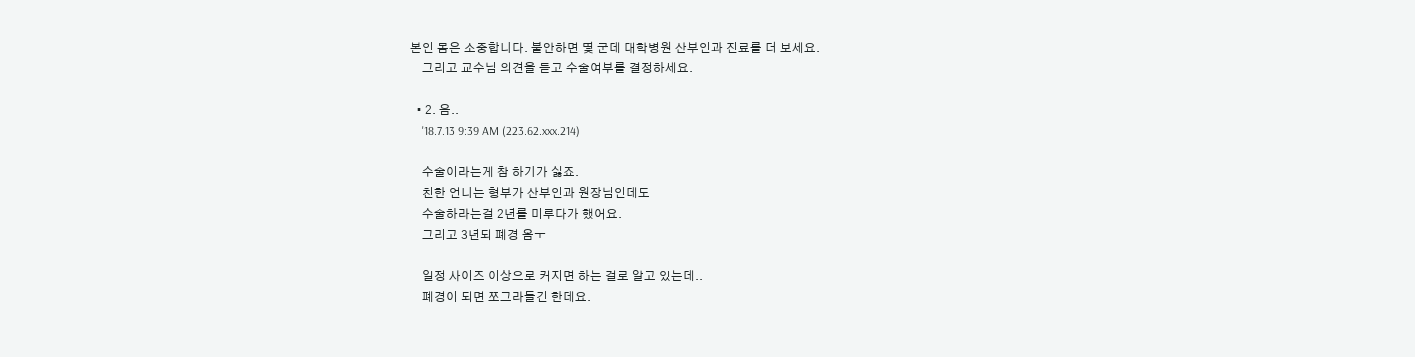본인 몸은 소중합니다. 불안하면 몇 군데 대학병원 산부인과 진료를 더 보세요.
    그리고 교수님 의견을 듣고 수술여부를 결정하세요.

  • 2. 음..
    '18.7.13 9:39 AM (223.62.xxx.214)

    수술이라는게 참 하기가 싫죠.
    친한 언니는 형부가 산부인과 원장님인데도
    수술하라는걸 2년를 미루다가 했어요.
    그리고 3년되 폐경 옴ㅜ

    일정 사이즈 이상으로 커지면 하는 걸로 알고 있는데..
    폐경이 되면 쪼그라들긴 한데요.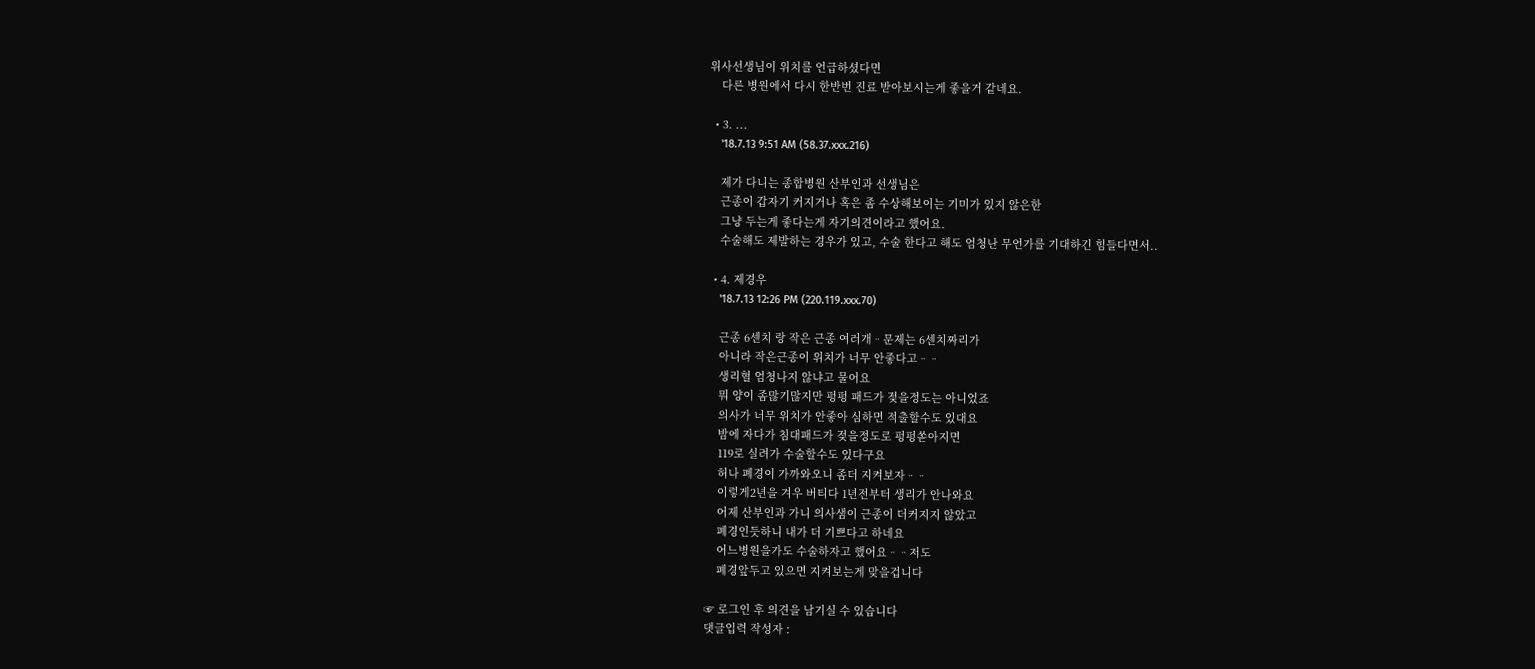위사선생님이 위치를 언급하셨다면
    다른 병원에서 다시 한반번 진료 받아보시는게 좋을거 같네요.

  • 3. ...
    '18.7.13 9:51 AM (58.37.xxx.216)

    제가 다니는 종합병원 산부인과 선생님은
    근종이 갑자기 커지거나 혹은 좀 수상해보이는 기미가 있지 않은한
    그냥 두는게 좋다는게 자기의견이라고 했어요.
    수술해도 제발하는 경우가 있고, 수술 한다고 해도 엄청난 무언가를 기대하긴 힘들다면서..

  • 4. 제경우
    '18.7.13 12:26 PM (220.119.xxx.70)

    근종 6센치 랑 작은 근종 여러개ᆢ문제는 6센치짜리가
    아니라 작은근종이 위치가 너무 안좋다고ᆢᆢ
    생리혈 엄청나지 않냐고 물어요
    뭐 양이 좀많기많지만 펑펑 패드가 젖을정도는 아니었죠
    의사가 너무 위치가 안좋아 심하면 적출할수도 있대요
    밤에 자다가 침대패드가 젖을정도로 펑펑쏟아지면
    119로 실려가 수술할수도 있다구요
    허나 폐경이 가까와오니 좀더 지켜보자ᆢᆢ
    이렇게2년을 겨우 버티다 1년전부터 생리가 안나와요
    어제 산부인과 가니 의사샘이 근종이 더커지지 않았고
    폐경인듯하니 내가 더 기쁘다고 하네요
    어느병원을가도 수술하자고 했어요ᆢᆢ저도
    폐경앞두고 있으면 지켜보는게 맞을겁니다

☞ 로그인 후 의견을 남기실 수 있습니다
댓글입력 작성자 :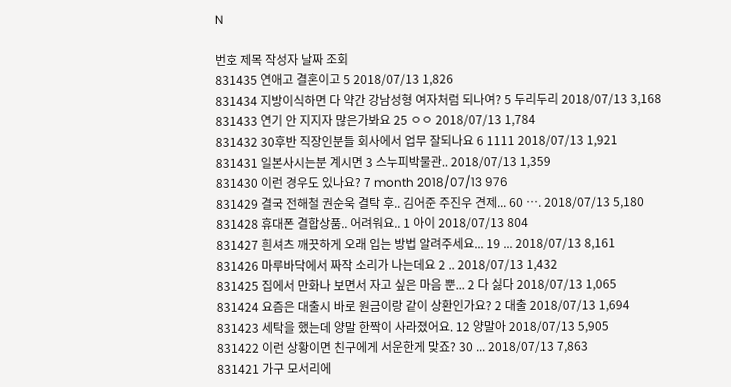N

번호 제목 작성자 날짜 조회
831435 연애고 결혼이고 5 2018/07/13 1,826
831434 지방이식하면 다 약간 강남성형 여자처럼 되나여? 5 두리두리 2018/07/13 3,168
831433 연기 안 지지자 많은가봐요 25 ㅇㅇ 2018/07/13 1,784
831432 30후반 직장인분들 회사에서 업무 잘되나요 6 1111 2018/07/13 1,921
831431 일본사시는분 계시면 3 스누피박물관.. 2018/07/13 1,359
831430 이런 경우도 있나요? 7 month 2018/07/13 976
831429 결국 전해철 권순욱 결탁 후.. 김어준 주진우 견제... 60 …. 2018/07/13 5,180
831428 휴대폰 결합상품.. 어려워요.. 1 아이 2018/07/13 804
831427 흰셔츠 깨끗하게 오래 입는 방법 알려주세요... 19 ... 2018/07/13 8,161
831426 마루바닥에서 짜작 소리가 나는데요 2 .. 2018/07/13 1,432
831425 집에서 만화나 보면서 자고 싶은 마음 뿐... 2 다 싫다 2018/07/13 1,065
831424 요즘은 대출시 바로 원금이랑 같이 상환인가요? 2 대출 2018/07/13 1,694
831423 세탁을 했는데 양말 한짝이 사라졌어요. 12 양말아 2018/07/13 5,905
831422 이런 상황이면 친구에게 서운한게 맞죠? 30 ... 2018/07/13 7,863
831421 가구 모서리에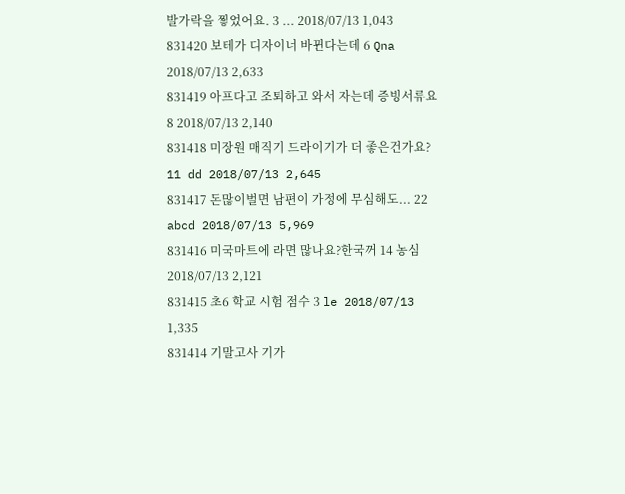발가락을 찧었어요. 3 ... 2018/07/13 1,043
831420 보테가 디자이너 바뀐다는데 6 Qna 2018/07/13 2,633
831419 아프다고 조퇴하고 와서 자는데 증빙서류요 8 2018/07/13 2,140
831418 미장원 매직기 드라이기가 더 좋은건가요? 11 dd 2018/07/13 2,645
831417 돈많이벌면 남편이 가정에 무심해도... 22 abcd 2018/07/13 5,969
831416 미국마트에 라면 많나요?한국꺼 14 농심 2018/07/13 2,121
831415 초6 학교 시험 점수 3 le 2018/07/13 1,335
831414 기말고사 기가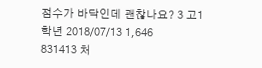점수가 바닥인데 괜찮나요? 3 고1학년 2018/07/13 1,646
831413 처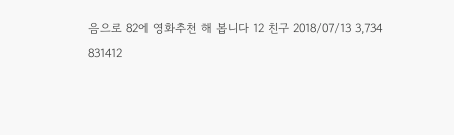음으로 82에 영화추천 해 봅니다 12 친구 2018/07/13 3,734
831412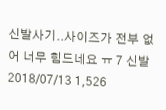신발사기..사이즈가 전부 없어 너무 힘드네요 ㅠ 7 신발 2018/07/13 1,526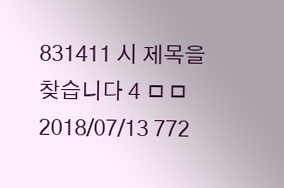831411 시 제목을 찾습니다 4 ㅁㅁ 2018/07/13 772